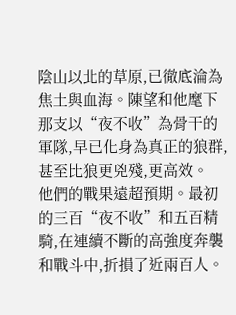陰山以北的草原,已徹底淪為焦土與血海。陳望和他麾下那支以“夜不收”為骨干的軍隊,早已化身為真正的狼群,甚至比狼更兇殘,更高效。
他們的戰果遠超預期。最初的三百“夜不收”和五百精騎,在連續不斷的高強度奔襲和戰斗中,折損了近兩百人。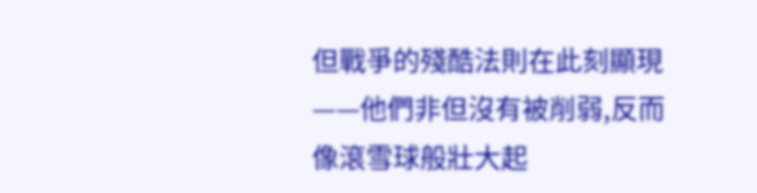但戰爭的殘酷法則在此刻顯現——他們非但沒有被削弱,反而像滾雪球般壯大起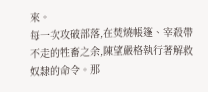來。
每一次攻破部落,在焚燒帳篷、宰殺帶不走的牲畜之余,陳望嚴格執行著解救奴隸的命令。那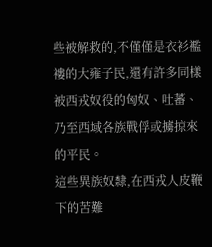些被解救的,不僅僅是衣衫襤褸的大雍子民,還有許多同樣被西戎奴役的匈奴、吐蕃、乃至西域各族戰俘或擄掠來的平民。
這些異族奴隸,在西戎人皮鞭下的苦難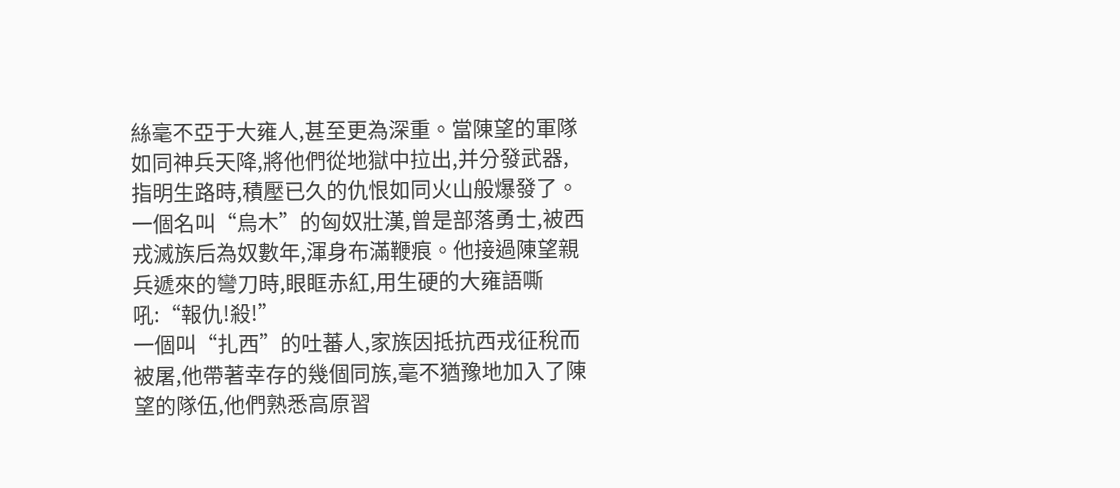絲毫不亞于大雍人,甚至更為深重。當陳望的軍隊如同神兵天降,將他們從地獄中拉出,并分發武器,指明生路時,積壓已久的仇恨如同火山般爆發了。
一個名叫“烏木”的匈奴壯漢,曾是部落勇士,被西戎滅族后為奴數年,渾身布滿鞭痕。他接過陳望親兵遞來的彎刀時,眼眶赤紅,用生硬的大雍語嘶吼:“報仇!殺!”
一個叫“扎西”的吐蕃人,家族因抵抗西戎征稅而被屠,他帶著幸存的幾個同族,毫不猶豫地加入了陳望的隊伍,他們熟悉高原習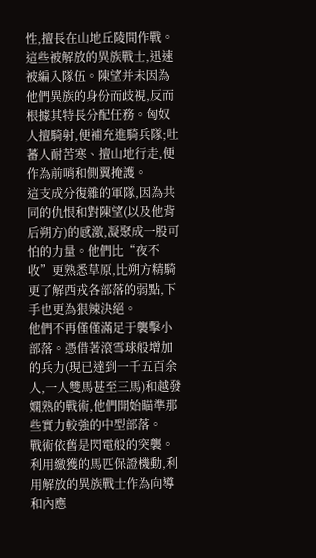性,擅長在山地丘陵間作戰。
這些被解放的異族戰士,迅速被編入隊伍。陳望并未因為他們異族的身份而歧視,反而根據其特長分配任務。匈奴人擅騎射,便補充進騎兵隊;吐蕃人耐苦寒、擅山地行走,便作為前哨和側翼掩護。
這支成分復雜的軍隊,因為共同的仇恨和對陳望(以及他背后朔方)的感激,凝聚成一股可怕的力量。他們比“夜不收”更熟悉草原,比朔方精騎更了解西戎各部落的弱點,下手也更為狠辣決絕。
他們不再僅僅滿足于襲擊小部落。憑借著滾雪球般增加的兵力(現已達到一千五百余人,一人雙馬甚至三馬)和越發嫻熟的戰術,他們開始瞄準那些實力較強的中型部落。
戰術依舊是閃電般的突襲。利用繳獲的馬匹保證機動,利用解放的異族戰士作為向導和內應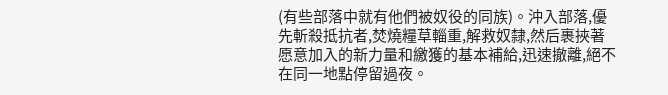(有些部落中就有他們被奴役的同族)。沖入部落,優先斬殺抵抗者,焚燒糧草輜重,解救奴隸,然后裹挾著愿意加入的新力量和繳獲的基本補給,迅速撤離,絕不在同一地點停留過夜。